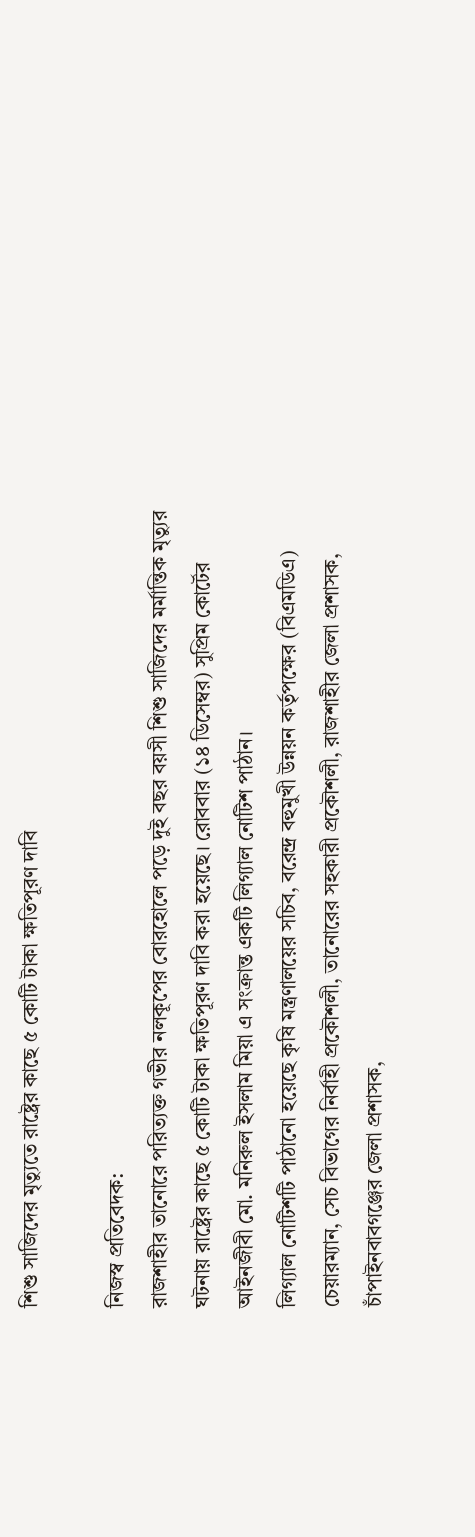শিশু সাজিদের মৃত্যুতে রাষ্ট্রের কাছে ৫ কোটি টাকা ক্ষতিপূরণ দাবি

নিজস্ব প্রতিবেদক:
রাজশাহীর তানোরে পরিত্যক্ত গভীর নলকূপের বোরহোলে পড়ে দুই বছর বয়সী শিশু সাজিদের মর্মান্তিক মৃত্যুর ঘটনায় রাষ্ট্রের কাছে ৫ কোটি টাকা ক্ষতিপূরণ দাবি করা হয়েছে। রোববার (১৪ ডিসেম্বর) সুপ্রিম কোর্টের আইনজীবী মো. মনিরুল ইসলাম মিয়া এ সংক্রান্ত একটি লিগ্যাল নোটিশ পাঠান।
লিগ্যাল নোটিশটি পাঠানো হয়েছে কৃষি মন্ত্রণালয়ের সচিব, বরেন্দ্র বহুমুখী উন্নয়ন কর্তৃপক্ষের (বিএমডিএ) চেয়ারম্যান, সেচ বিভাগের নির্বাহী প্রকৌশলী, তানোরের সহকারী প্রকৌশলী, রাজশাহীর জেলা প্রশাসক, চাঁপাইনবাবগঞ্জের জেলা প্রশাসক,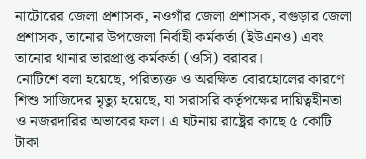নাটোরের জেলা প্রশাসক, নওগাঁর জেলা প্রশাসক, বগুড়ার জেলা প্রশাসক, তানোর উপজেলা নির্বাহী কর্মকর্তা (ইউএনও) এবং তানোর থানার ভারপ্রাপ্ত কর্মকর্তা (ওসি) বরাবর।
নোটিশে বলা হয়েছে, পরিত্যক্ত ও অরক্ষিত বোরহোলের কারণে শিশু সাজিদের মৃত্যু হয়েছে, যা সরাসরি কর্তৃপক্ষের দায়িত্বহীনতা ও নজরদারির অভাবের ফল। এ ঘটনায় রাষ্ট্রের কাছে ৫ কোটি টাকা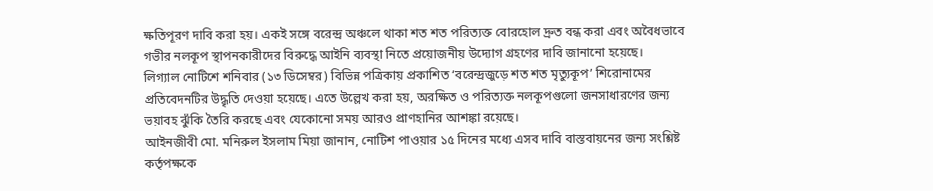ক্ষতিপূরণ দাবি করা হয়। একই সঙ্গে বরেন্দ্র অঞ্চলে থাকা শত শত পরিত্যক্ত বোরহোল দ্রুত বন্ধ করা এবং অবৈধভাবে গভীর নলকূপ স্থাপনকারীদের বিরুদ্ধে আইনি ব্যবস্থা নিতে প্রয়োজনীয় উদ্যোগ গ্রহণের দাবি জানানো হয়েছে।
লিগ্যাল নোটিশে শনিবার (১৩ ডিসেম্বর) বিভিন্ন পত্রিকায় প্রকাশিত ‘বরেন্দ্রজুড়ে শত শত মৃত্যুকূপ’ শিরোনামের প্রতিবেদনটির উদ্ধৃতি দেওয়া হয়েছে। এতে উল্লেখ করা হয়, অরক্ষিত ও পরিত্যক্ত নলকূপগুলো জনসাধারণের জন্য ভয়াবহ ঝুঁকি তৈরি করছে এবং যেকোনো সময় আরও প্রাণহানির আশঙ্কা রয়েছে।
আইনজীবী মো. মনিরুল ইসলাম মিয়া জানান, নোটিশ পাওয়ার ১৫ দিনের মধ্যে এসব দাবি বাস্তবায়নের জন্য সংশ্লিষ্ট কর্তৃপক্ষকে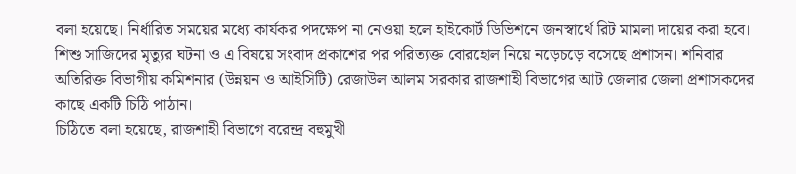বলা হয়েছে। নির্ধারিত সময়ের মধ্যে কার্যকর পদক্ষেপ না নেওয়া হলে হাইকোর্ট ডিভিশনে জনস্বার্থে রিট মামলা দায়ের করা হবে।
শিশু সাজিদের মৃত্যুর ঘটনা ও এ বিষয়ে সংবাদ প্রকাশের পর পরিত্যক্ত বোরহোল নিয়ে নড়েচড়ে বসেছে প্রশাসন। শনিবার অতিরিক্ত বিভাগীয় কমিশনার (উন্নয়ন ও আইসিটি) রেজাউল আলম সরকার রাজশাহী বিভাগের আট জেলার জেলা প্রশাসকদের কাছে একটি চিঠি পাঠান।
চিঠিতে বলা হয়েছে, রাজশাহী বিভাগে বরেন্দ্র বহুমুখী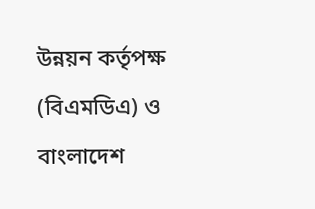উন্নয়ন কর্তৃপক্ষ (বিএমডিএ) ও বাংলাদেশ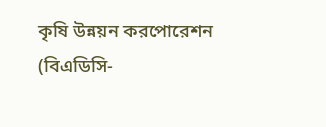কৃষি উন্নয়ন করপোরেশন (বিএডিসি-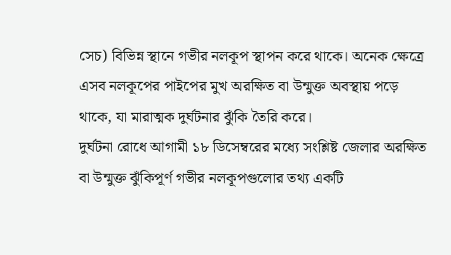সেচ) বিভিন্ন স্থানে গভীর নলকূপ স্থাপন করে থাকে। অনেক ক্ষেত্রে এসব নলকূপের পাইপের মুখ অরক্ষিত বা উন্মুক্ত অবস্থায় পড়ে থাকে, যা মারাত্মক দুর্ঘটনার ঝুঁকি তৈরি করে।
দুর্ঘটনা রোধে আগামী ১৮ ডিসেম্বরের মধ্যে সংশ্লিষ্ট জেলার অরক্ষিত বা উন্মুক্ত ঝুঁকিপূর্ণ গভীর নলকূপগুলোর তথ্য একটি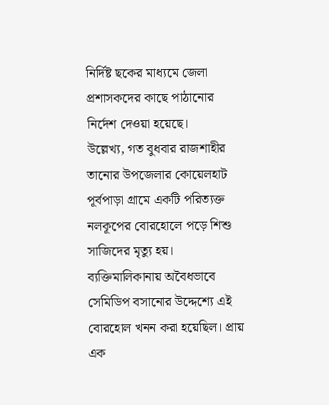নির্দিষ্ট ছকের মাধ্যমে জেলা প্রশাসকদের কাছে পাঠানোর নির্দেশ দেওয়া হয়েছে।
উল্লেখ্য, গত বুধবার রাজশাহীর তানোর উপজেলার কোয়েলহাট পূর্বপাড়া গ্রামে একটি পরিত্যক্ত নলকূপের বোরহোলে পড়ে শিশু সাজিদের মৃত্যু হয়। ব্যক্তিমালিকানায় অবৈধভাবে সেমিডিপ বসানোর উদ্দেশ্যে এই বোরহোল খনন করা হয়েছিল। প্রায় এক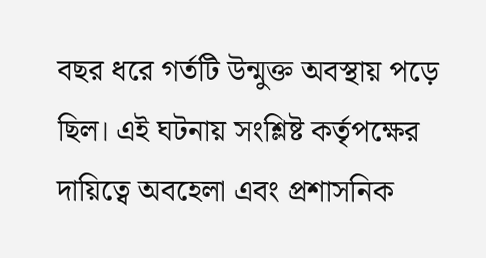বছর ধরে গর্তটি উন্মুক্ত অবস্থায় পড়ে ছিল। এই ঘটনায় সংশ্লিষ্ট কর্তৃপক্ষের দায়িত্বে অবহেলা এবং প্রশাসনিক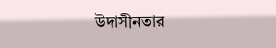উদাসীনতার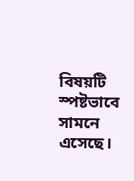বিষয়টি স্পষ্টভাবে সামনে এসেছে।